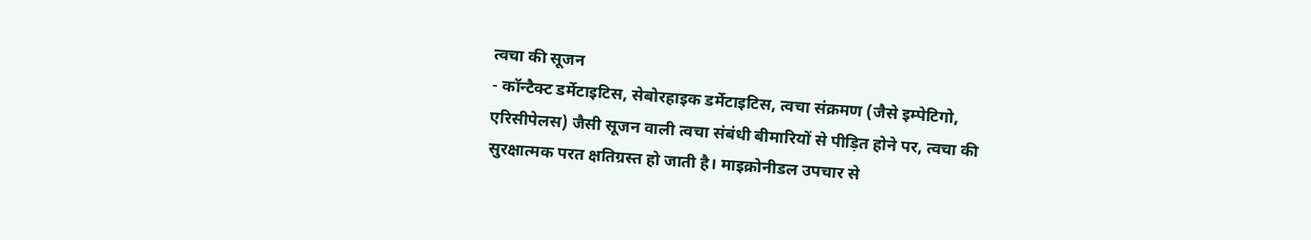त्वचा की सूजन
- कॉन्टैक्ट डर्मेटाइटिस, सेबोरहाइक डर्मेटाइटिस, त्वचा संक्रमण (जैसे इम्पेटिगो, एरिसीपेलस) जैसी सूजन वाली त्वचा संबंधी बीमारियों से पीड़ित होने पर, त्वचा की सुरक्षात्मक परत क्षतिग्रस्त हो जाती है। माइक्रोनीडल उपचार से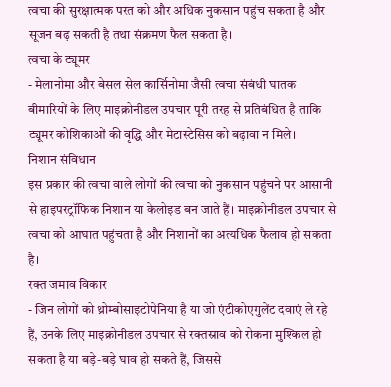त्वचा की सुरक्षात्मक परत को और अधिक नुकसान पहुंच सकता है और सूजन बढ़ सकती है तथा संक्रमण फैल सकता है।
त्वचा के ट्यूमर
- मेलानोमा और बेसल सेल कार्सिनोमा जैसी त्वचा संबंधी घातक बीमारियों के लिए माइक्रोनीडल उपचार पूरी तरह से प्रतिबंधित है ताकि ट्यूमर कोशिकाओं की वृद्धि और मेटास्टेसिस को बढ़ावा न मिले।
निशान संविधान
इस प्रकार की त्वचा वाले लोगों की त्वचा को नुकसान पहुंचने पर आसानी से हाइपरट्रॉफिक निशान या केलोइड बन जाते हैं। माइक्रोनीडल उपचार से त्वचा को आघात पहुंचता है और निशानों का अत्यधिक फैलाव हो सकता है।
रक्त जमाव विकार
- जिन लोगों को थ्रोम्बोसाइटोपेनिया है या जो एंटीकोएगुलेंट दवाएं ले रहे हैं, उनके लिए माइक्रोनीडल उपचार से रक्तस्राव को रोकना मुश्किल हो सकता है या बड़े-बड़े घाव हो सकते हैं, जिससे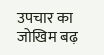उपचार का जोखिम बढ़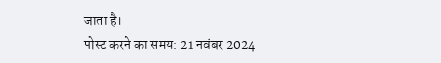जाता है।
पोस्ट करने का समय: 21 नवंबर 2024